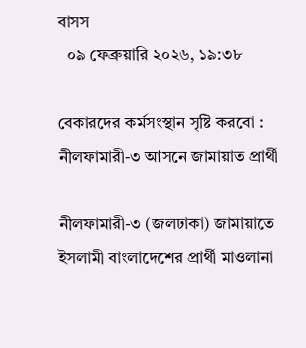বাসস
  ০৯ ফেব্রুয়ারি ২০২৬, ১৯:৩৮

বেকারদের কর্মসংস্থান সৃষ্টি করবো : নীলফামারী-৩ আসনে জামায়াত প্রার্থী

নীলফামারী-৩ (জলঢাকা) জামায়াতে ইসলামী বাংলাদেশের প্রার্থী মাওলানা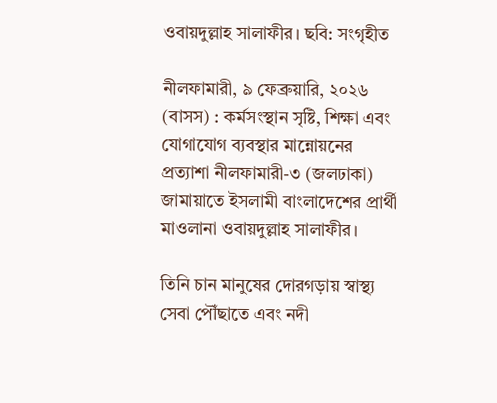ওবায়দুল্লাহ সালাফীর। ছবি: সংগৃহীত

নীলফামারী, ৯ ফেব্রুয়ারি, ২০২৬ (বাসস) : কর্মসংস্থান সৃষ্টি, শিক্ষা এবং যোগাযোগ ব্যবস্থার মান্নোয়নের প্রত্যাশা নীলফামারী-৩ (জলঢাকা) জামায়াতে ইসলামী বাংলাদেশের প্রার্থী মাওলানা ওবায়দুল্লাহ সালাফীর।

তিনি চান মানুষের দোরগড়ায় স্বাস্থ্য সেবা পৌঁছাতে এবং নদী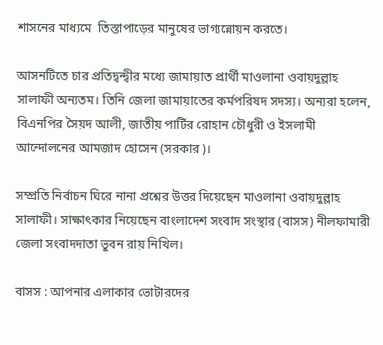শাসনের মাধ্যমে  তিস্তাপাড়ের মানুষের ভাগ্যন্নোয়ন করতে।

আসনটিতে চার প্রতিদ্বন্দ্বীর মধ্যে জামায়াত প্রার্থী মাওলানা ওবায়দুল্লাহ সালাফী অন্যতম। তিনি জেলা জামায়াতের কর্মপরিষদ সদস্য। অন্যরা হলেন, বিএনপির সৈয়দ আলী, জাতীয় পার্টির রোহান চৌধুরী ও ইসলামী আন্দোলনের আমজাদ হোসেন (সরকার)।

সম্প্রতি নির্বাচন ঘিরে নানা প্রশ্নের উত্তর দিয়েছেন মাওলানা ওবায়দুল্লাহ সালাফী। সাক্ষাৎকার নিয়েছেন বাংলাদেশ সংবাদ সংস্থার (বাসস) নীলফামারী জেলা সংবাদদাতা ভুবন রায় নিখিল।

বাসস : আপনার এলাকার ভোটারদের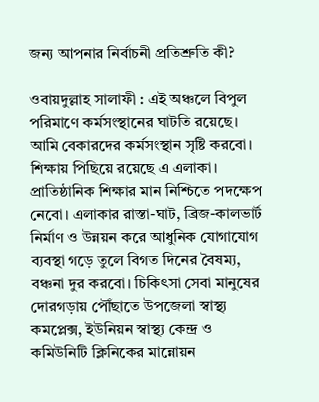জন্য আপনার নির্বাচনী প্রতিশ্রুতি কী?

ওবায়দুল্লাহ সালাফী : এই অঞ্চলে বিপুল পরিমাণে কর্মসংস্থানের ঘাটতি রয়েছে। আমি বেকারদের কর্মসংস্থান সৃষ্টি করবো। শিক্ষায় পিছিয়ে রয়েছে এ এলাকা। প্রাতিষ্ঠানিক শিক্ষার মান নিশ্চিতে পদক্ষেপ নেবো। এলাকার রাস্তা-ঘাট, ব্রিজ-কালভার্ট নির্মাণ ও উন্নয়ন করে আধুনিক যোগাযোগ ব্যবস্থা গড়ে তুলে বিগত দিনের বৈষম্য, বঞ্চনা দুর করবো। চিকিৎসা সেবা মানুষের দোরগড়ায় পৌঁছাতে উপজেলা স্বাস্থ্য কমপ্লেক্স, ইউনিয়ন স্বাস্থ্য কেন্দ্র ও কমিউনিটি ক্লিনিকের মান্নোয়ন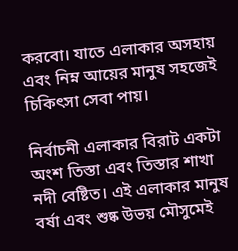করবো। যাতে এলাকার অসহায় এবং নিম্ন আয়ের মানুষ সহজেই চিকিৎসা সেবা পায়।

নির্বাচনী এলাকার বিরাট একটা অংশ তিস্তা এবং তিস্তার শাখা নদী বেষ্টিত। এই এলাকার মানুষ বর্ষা এবং শুষ্ক উভয় মৌসুমেই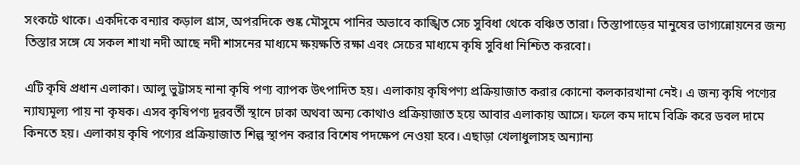সংকটে থাকে। একদিকে বন্যার কড়াল গ্রাস, অপরদিকে শুষ্ক মৌসুমে পানির অভাবে কাঙ্খিত সেচ সুবিধা থেকে বঞ্চিত তারা। তিস্তাপাড়ের মানুষের ভাগ্যন্নোয়নের জন্য তিস্তার সঙ্গে যে সকল শাখা নদী আছে নদী শাসনের মাধ্যমে ক্ষয়ক্ষতি রক্ষা এবং সেচের মাধ্যমে কৃষি সুবিধা নিশ্চিত করবো।

এটি কৃষি প্রধান এলাকা। আলু ভুট্টাসহ নানা কৃষি পণ্য ব্যাপক উৎপাদিত হয়। এলাকায় কৃষিপণ্য প্রক্রিয়াজাত করার কোনো কলকারখানা নেই। এ জন্য কৃষি পণ্যের ন্যায্যমূল্য পায় না কৃষক। এসব কৃষিপণ্য দূরবর্তী স্থানে ঢাকা অথবা অন্য কোথাও প্রক্রিয়াজাত হয়ে আবার এলাকায় আসে। ফলে কম দামে বিক্রি করে ডবল দামে কিনতে হয়। এলাকায় কৃষি পণ্যের প্রক্রিয়াজাত শিল্প স্থাপন করার বিশেষ পদক্ষেপ নেওয়া হবে। এছাড়া খেলাধুলাসহ অন্যান্য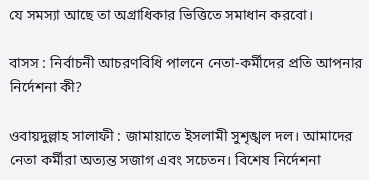যে সমস্যা আছে তা অগ্রাধিকার ভিত্তিতে সমাধান করবো।

বাসস : নির্বাচনী আচরণবিধি পালনে নেতা-কর্মীদের প্রতি আপনার নির্দেশনা কী?

ওবায়দুল্লাহ সালাফী : জামায়াতে ইসলামী সুশৃঙ্খল দল। আমাদের নেতা কর্মীরা অত্যন্ত সজাগ এবং সচেতন। বিশেষ নির্দেশনা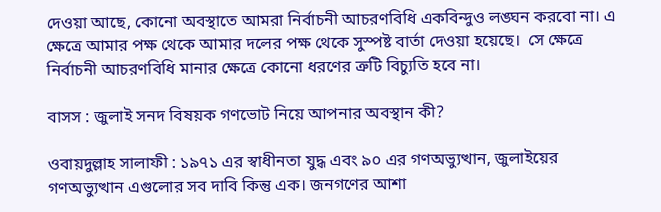দেওয়া আছে, কোনো অবস্থাতে আমরা নির্বাচনী আচরণবিধি একবিন্দুও লঙ্ঘন করবো না। এ ক্ষেত্রে আমার পক্ষ থেকে আমার দলের পক্ষ থেকে সুস্পষ্ট বার্তা দেওয়া হয়েছে।  সে ক্ষেত্রে নির্বাচনী আচরণবিধি মানার ক্ষেত্রে কোনো ধরণের ত্রুটি বিচ্যুতি হবে না।

বাসস : জুলাই সনদ বিষয়ক গণভোট নিয়ে আপনার অবস্থান কী?

ওবায়দুল্লাহ সালাফী : ১৯৭১ এর স্বাধীনতা যুদ্ধ এবং ৯০ এর গণঅভ্যুত্থান, জুলাইয়ের গণঅভ্যুত্থান এগুলোর সব দাবি কিন্তু এক। জনগণের আশা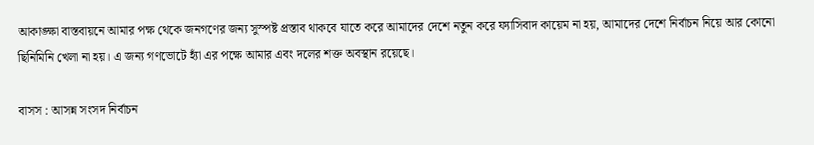আকাঙ্ক্ষা বাস্তবায়নে আমার পক্ষ থেকে জনগণের জন্য সুস্পষ্ট প্রস্তাব থাকবে যাতে করে আমাদের দেশে নতুন করে ফ্যাসিবাদ কায়েম না হয়, আমাদের দেশে নির্বাচন নিয়ে আর কোনো ছিনিমিনি খেলা না হয়। এ জন্য গণভোটে হ্যাঁ এর পক্ষে আমার এবং দলের শক্ত অবস্থান রয়েছে।

বাসস : আসন্ন সংসদ নির্বাচন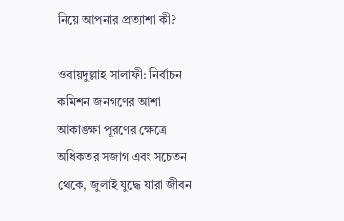নিয়ে আপনার প্রত্যাশা কী?

ওবায়দুল্লাহ সালাফী: নির্বাচন কমিশন জনগণের আশা আকাঙ্ক্ষা পূরণের ক্ষেত্রে অধিকতর সজাগ এবং সচেতন থেকে, জুলাই যুদ্ধে যারা জীবন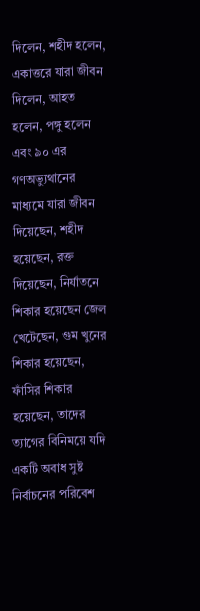দিলেন, শহীদ হলেন, একাত্তরে যারা জীবন দিলেন, আহত হলেন, পঙ্গু হলেন এবং ৯০ এর গণঅভ্যুথানের মাধ্যমে যারা জীবন দিয়েছেন, শহীদ হয়েছেন, রক্ত দিয়েছেন, নির্যাতনে শিকার হয়েছেন জেল খেটেছেন, গুম খুনের শিকার হয়েছেন, ফাঁসির শিকার হয়েছেন, তাদের ত্যাগের বিনিময়ে যদি একটি অবাধ সুষ্ট নির্বাচনের পরিবেশ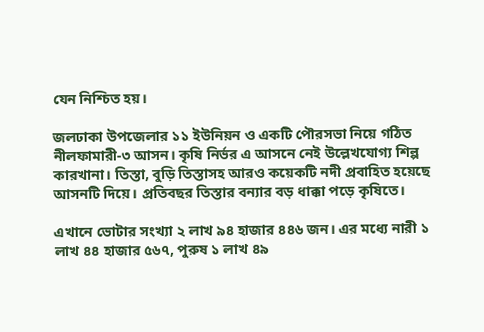যেন নিশ্চিত হয়।

জলঢাকা উপজেলার ১১ ইউনিয়ন ও একটি পৌরসভা নিয়ে গঠিত নীলফামারী-৩ আসন। কৃষি নির্ভর এ আসনে নেই উল্লেখযোগ্য শিল্প কারখানা। তিস্তা, বুড়ি তিস্তাসহ আরও কয়েকটি নদী প্রবাহিত হয়েছে আসনটি দিয়ে। প্রতিবছর তিস্তার বন্যার বড় ধাক্কা পড়ে কৃষিতে।

এখানে ভোটার সংখ্যা ২ লাখ ৯৪ হাজার ৪৪৬ জন। এর মধ্যে নারী ১ লাখ ৪৪ হাজার ৫৬৭, পুরুষ ১ লাখ ৪৯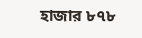হাজার ৮৭৮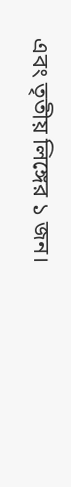এবং তৃতীয় লিঙ্গের ১ জন।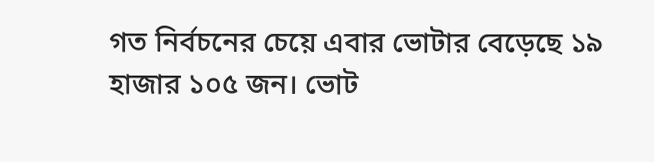গত নির্বচনের চেয়ে এবার ভোটার বেড়েছে ১৯ হাজার ১০৫ জন। ভোট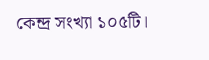কেন্দ্র সংখ্যা ১০৫টি।